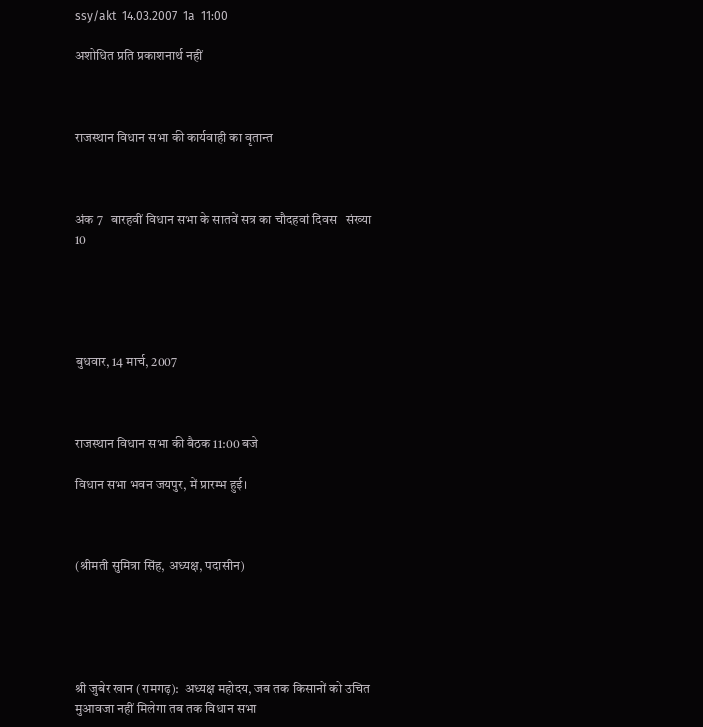ssy/akt  14.03.2007  1a  11:00

अशोधित प्रति प्रकाशनार्थ नहीं



राजस्‍थान विधान सभा की कार्यवाही का वृतान्‍त



अंक 7   बारहवीं विधान सभा के सातवें सत्र का चौदहवां दिवस   संख्‍या  10





बुधवार, 14 मार्च, 2007



राजस्‍थान विधान सभा की बैठक 11:00 बजे

विधान सभा भवन जयपुर, में प्रारम्‍भ हुई।



(श्रीमती सुमित्रा सिंह, अध्‍यक्ष, पदासीन)





श्री जुबेर खान (रामगढ़):  अध्‍यक्ष महोदय, जब तक किसानों को उचित मुआवजा नहीं मिलेगा तब तक विधान सभा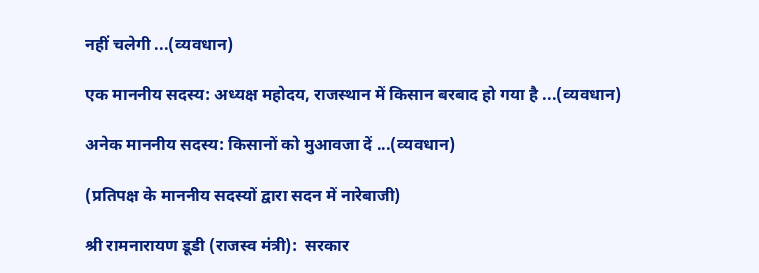नहीं चलेगी ...(व्‍यवधान)

एक माननीय सदस्‍य: अध्‍यक्ष महोदय, राजस्‍थान में किसान बरबाद हो गया है ...(व्‍यवधान)

अनेक माननीय सदस्‍य: किसानों को मुआवजा दें ...(व्‍यवधान)

(प्रतिपक्ष के माननीय सदस्‍यों द्वारा सदन में नारेबाजी)

श्री रामनारायण डूडी (राजस्‍व मंत्री):  सरकार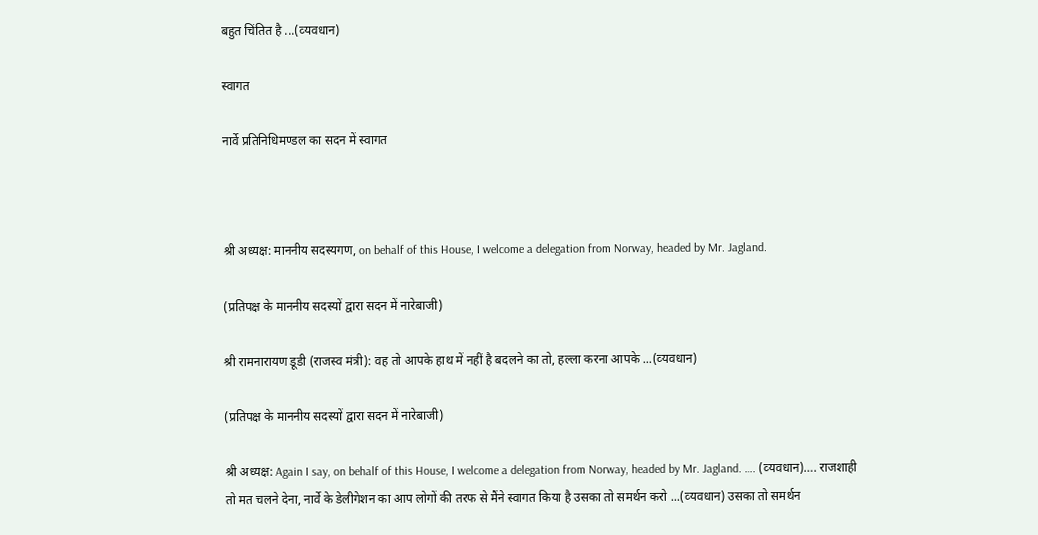बहुत चिंतित है ...(व्‍यवधान)

स्‍वागत

नार्वे प्रतिनिधिमण्‍डल का सदन में स्‍वागत



श्री अध्‍यक्ष: माननीय सदस्‍यगण, on behalf of this House, I welcome a delegation from Norway, headed by Mr. Jagland.

(प्रतिपक्ष के माननीय सदस्‍यों द्वारा सदन में नारेबाजी)

श्री रामनारायण डूडी (राजस्‍व मंत्री): वह तो आपके हाथ में नहीं है बदलने का तो, हल्‍ला करना आपके ...(व्‍यवधान)

(प्रतिपक्ष के माननीय सदस्‍यों द्वारा सदन में नारेबाजी)

श्री अध्‍यक्ष: Again I say, on behalf of this House, I welcome a delegation from Norway, headed by Mr. Jagland. …. (व्‍यवधान)…. राजशाही तो मत चलने देना, नार्वे के डेलीगेशन का आप लोगों की तरफ से मैंने स्‍वागत किया है उसका तो समर्थन करो ...(व्‍यवधान) उसका तो समर्थन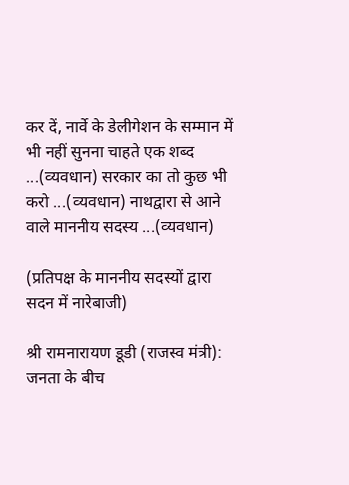कर दें, नार्वे के डेलीगेशन के सम्‍मान में भी नहीं सुनना चाहते एक शब्‍द ...(व्‍यवधान) सरकार का तो कुछ भी करो ...(व्‍यवधान) नाथद्वारा से आने वाले माननीय सदस्‍य ...(व्‍यवधान)

(प्रतिपक्ष के माननीय सदस्‍यों द्वारा सदन में नारेबाजी)

श्री रामनारायण डूडी (राजस्‍व मंत्री): जनता के बीच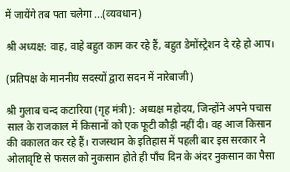में जायेंगे तब पता चलेगा ...(व्‍यवधान)

श्री अध्‍यक्ष: वाह, वाहे बहुत काम कर रहे हैं, बहुत डेमोंस्‍ट्रेशन दे रहे हो आप।

(प्रतिपक्ष के माननीय सदस्‍यों द्वारा सदन में नारेबाजी)

श्री गुलाब चन्‍द कटारिया (गृह मंत्री): अध्‍यक्ष महोदय, जिन्‍होंने अपने पचास साल के राजकाल में किसानों को एक फूटी कौड़ी नहीं दी। वह आज किसान की वकालत कर रहे हैं। राजस्‍थान के इतिहास में पहली बार इस सरकार ने ओलावृष्टि से फसल को नुकसान होते ही पाँच दिन के अंदर नुकसान का पैसा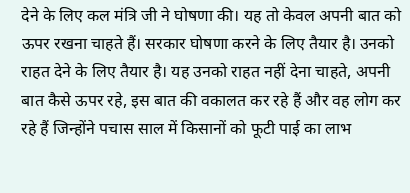देने के लिए कल मंत्रि जी ने घोषणा की। यह तो केवल अपनी बात को ऊपर रखना चाहते हैं। सरकार घोषणा करने के लिए तैयार है। उनको राहत देने के लिए तैयार है। यह उनको राहत नहीं देना चाहते, अपनी बात कैसे ऊपर रहे, इस बात की वकालत कर रहे हैं और वह लोग कर रहे हैं जिन्‍होंने पचास साल में किसानों को फूटी पाई का लाभ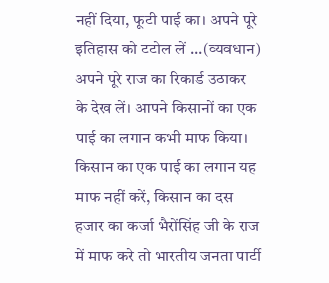नहीं दिया, फूटी पाई का। अपने पूरे इतिहास को टटोल लें ...(व्‍यवधान) अपने पूरे राज का रिकार्ड उठाकर के देख लें। आपने किसानों का एक पाई का लगान कभी माफ किया। किसान का एक पाई का लगान यह माफ नहीं करें, किसान का दस हजार का कर्जा भैरोंसिंह जी के राज में माफ करे तो भारतीय जनता पार्टी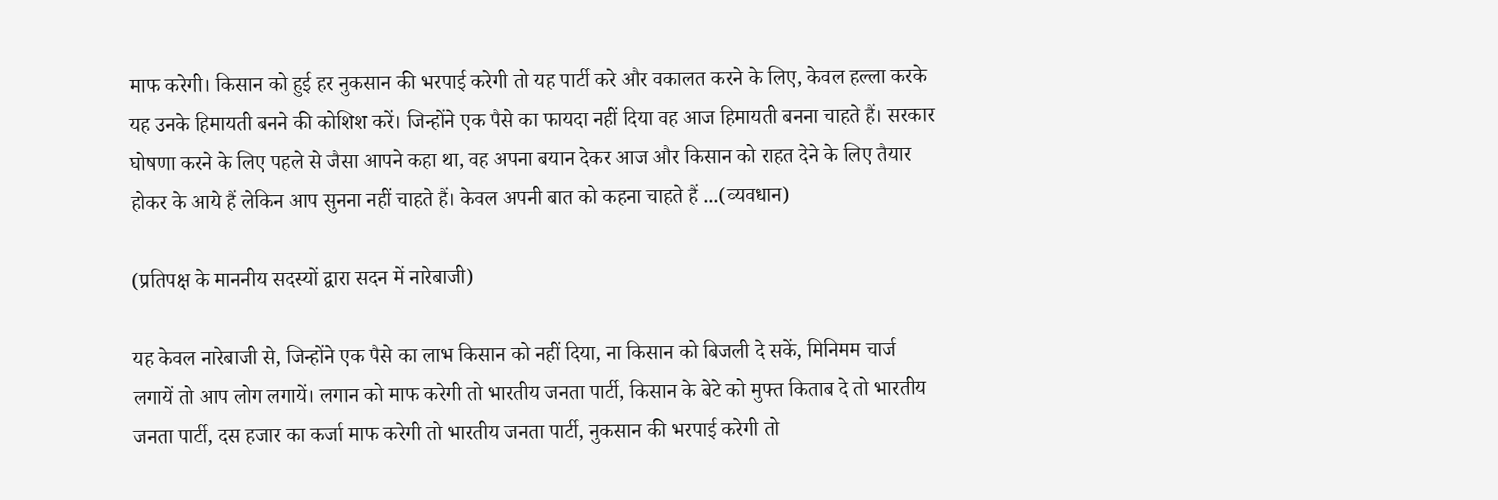माफ करेगी। किसान को हुई हर नुकसान की भरपाई करेगी तो यह पार्टी करे और वकालत करने के लिए, केवल हल्‍ला करके यह उनके हिमायती बनने की कोशिश करें। जिन्‍होंने एक पैसे का फायदा नहीं दिया वह आज हिमायती बनना चाहते हैं। सरकार घोषणा करने के लिए पहले से जैसा आपने कहा था, वह अपना बयान देकर आज और किसान को राहत देने के लिए तैयार होकर के आये हैं लेकिन आप सुनना नहीं चाहते हैं। केवल अपनी बात को कहना चाहते हैं ...(व्‍यवधान)

(प्रतिपक्ष के माननीय सदस्‍यों द्वारा सदन में नारेबाजी)

यह केवल नारेबाजी से, जिन्‍होंने एक पैसे का लाभ किसान को नहीं दिया, ना किसान को बिजली दे सकें, मिनिमम चार्ज लगायें तो आप लोग लगायें। लगान को माफ करेगी तो भारतीय जनता पार्टी, किसान के बेटे को मुफ्त किताब दे तो भारतीय जनता पार्टी, दस हजार का कर्जा माफ करेगी तो भारतीय जनता पार्टी, नुकसान की भरपाई करेगी तो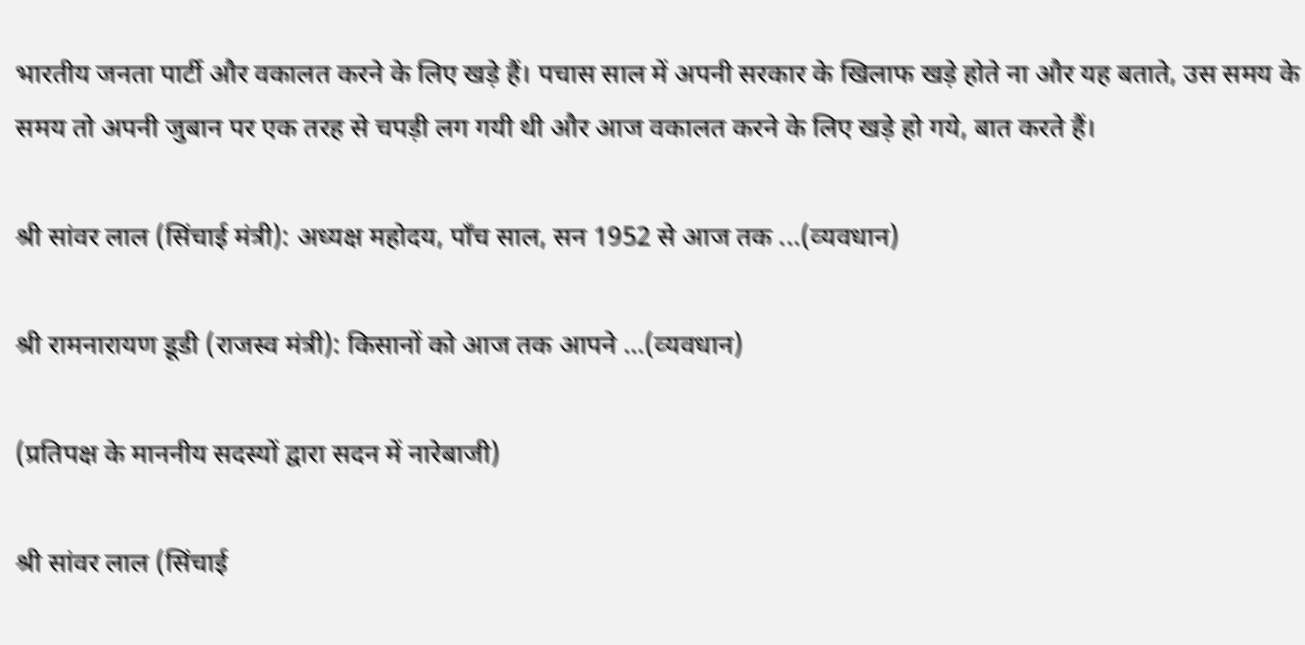भारतीय जनता पार्टी और वकालत करने के लिए खड़े हैं। पचास साल में अपनी सरकार के खिलाफ खड़े होते ना और यह बताते, उस समय के समय तो अपनी जुबान पर एक तरह से चपड़ी लग गयी थी और आज वकालत करने के लिए खड़े हो गये, बात करते हैं।

श्री सांवर लाल (सिंचाई मंत्री): अध्‍यक्ष महोदय, पाँच साल, सन 1952 से आज तक ...(व्‍यवधान)

श्री रामनारायण डूडी (राजस्‍व मंत्री): किसानों को आज तक आपने ...(व्‍यवधान)

(प्रतिपक्ष के माननीय सदस्‍यों द्वारा सदन में नारेबाजी)

श्री सांवर लाल (सिंचाई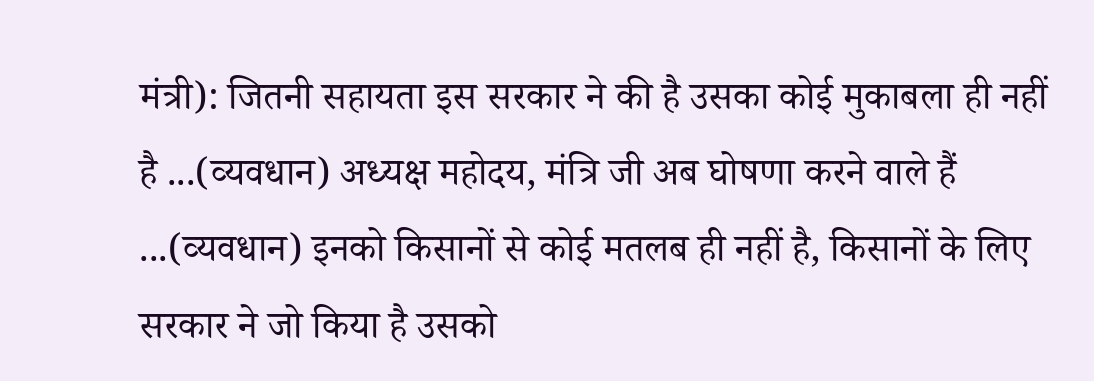मंत्री): जितनी सहायता इस सरकार ने की है उसका कोई मुकाबला ही नहीं है ...(व्‍यवधान) अध्‍यक्ष महोदय, मंत्रि जी अब घोषणा करने वाले हैं ...(व्‍यवधान) इनको किसानों से कोई मतलब ही नहीं है, किसानों के लिए सरकार ने जो किया है उसको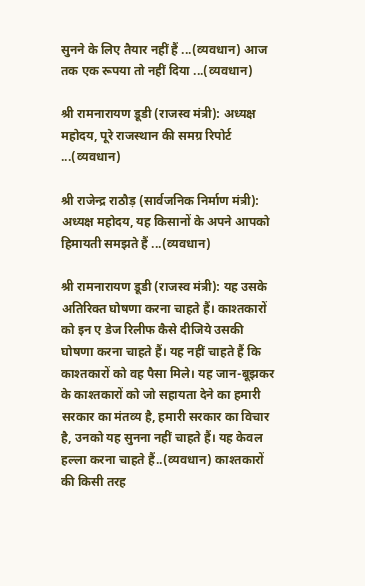सुनने के लिए तैयार नहीं हैं ...(व्‍यवधान) आज तक एक रूपया तो नहीं दिया ...(व्‍यवधान)

श्री रामनारायण डूडी (राजस्‍व मंत्री): अध्‍यक्ष महोदय, पूरे राजस्‍थान की समग्र रिपोर्ट ...(व्‍यवधान)

श्री राजेन्‍द्र राठौड़ (सार्वजनिक निर्माण मंत्री): अध्‍यक्ष महोदय, यह किसानों के अपने आपको हिमायती समझते हैं ...(व्‍यवधान)

श्री रामनारायण डूडी (राजस्‍व मंत्री): यह उसके अतिरिक्‍त घोषणा करना चाहते हैं। काश्‍तकारों को इन ए डेज रिलीफ कैसे दीजिये उसकी घोषणा करना चाहते हैं। यह नहीं चाहते हैं कि काश्‍तकारों को वह पैसा मिले। यह जान-बूझकर के काश्‍तकारों को जो सहायता देने का हमारी सरकार का मंतव्‍य है, हमारी सरकार का विचार है, उनको यह सुनना नहीं चाहते हैं। यह केवल हल्‍ला करना चाहते हैं..(व्‍यवधान) काश्‍तकारों की किसी तरह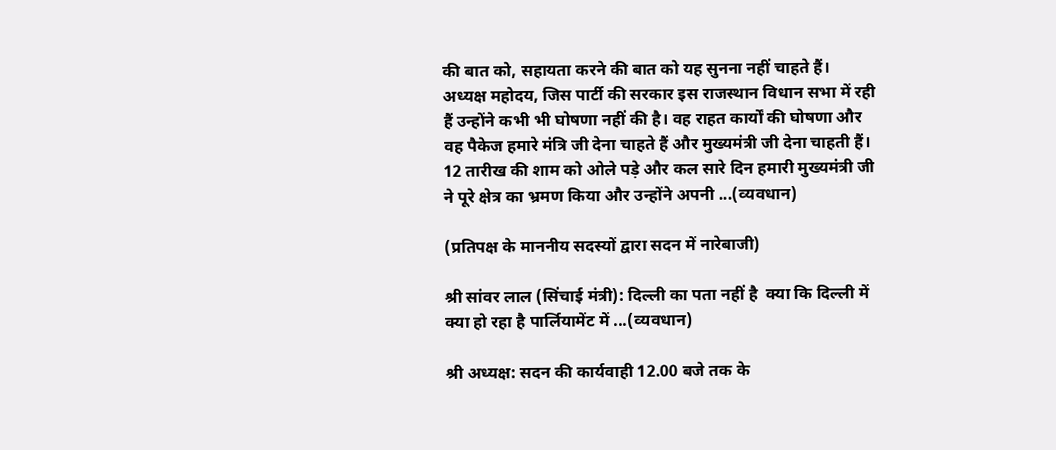की बात को, सहायता करने की बात को यह सुनना नहीं चाहते हैं। अध्‍यक्ष महोदय, जिस पार्टी की सरकार इस राजस्‍थान विधान सभा में रही हैं उन्‍होंने कभी भी घोषणा नहीं की है। वह राहत कार्यों की घोषणा और वह पैकेज हमारे मंत्रि जी देना चाहते हैं और मुख्‍यमंत्री जी देना चाहती हैं। 12 तारीख की शाम को ओले पड़े और कल सारे दिन हमारी मुख्‍यमंत्री जी ने पूरे क्षेत्र का भ्रमण किया और उन्‍होंने अपनी ...(व्‍यवधान)

(प्रतिपक्ष के माननीय सदस्‍यों द्वारा सदन में नारेबाजी)

श्री सांवर लाल (सिंचाई मंत्री): दिल्‍ली का पता नहीं है  क्‍या कि दिल्‍ली में क्‍या हो रहा है पार्लियामेंट में ...(व्‍यवधान)

श्री अध्‍यक्ष: सदन की कार्यवाही 12.00 बजे तक के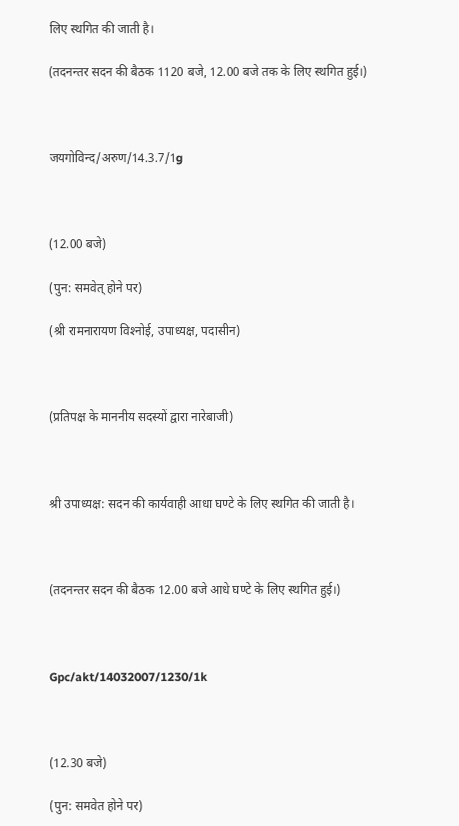लिए स्‍थगित की जाती है।

(तदनन्‍तर सदन की बैठक 1120 बजे, 12.00 बजे तक के लिए स्‍थगित हुई।)



जयगोविन्‍द/अरुण/14.3.7/1g



(12.00 बजे)

(पुन: समवेत् होने पर)

(श्री रामनारायण विश्‍नोई, उपाध्‍यक्ष, पदासीन)



(प्रतिपक्ष के माननीय सदस्‍यों द्वारा नारेबाजी)



श्री उपाध्‍यक्ष: सदन की कार्यवाही आधा घण्‍टे के लिए स्‍थगित की जाती है।



(तदनन्‍तर सदन की बैठक 12.00 बजे आधे घण्‍टे के लिए स्‍थगित हुई।)



Gpc/akt/14032007/1230/1k



(12.30 बजे)

(पुन: समवेत होने पर)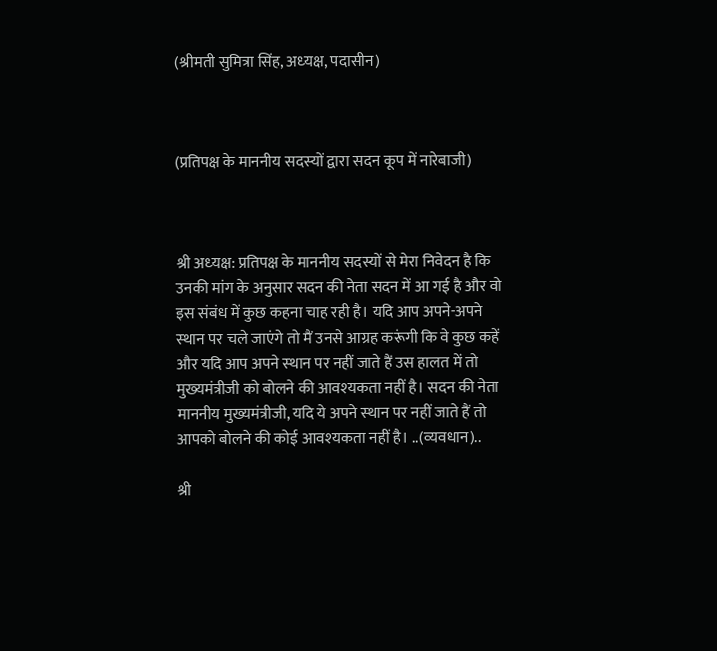(श्रीमती सुमित्रा सिंह, अध्‍यक्ष, पदासीन)



(प्रतिपक्ष के माननीय सदस्‍यों द्वारा सदन कूप में नारेबाजी)



श्री अध्‍यक्ष: प्रतिपक्ष के माननीय सदस्‍यों से मेरा निवेदन है कि उनकी मांग के अनुसार सदन की नेता सदन में आ गई है और वो इस संबंध में कुछ कहना चाह रही है। यदि आप अपने-अपने स्‍थान पर चले जाएंगे तो मैं उनसे आग्रह करूंगी कि वे कुछ कहें और यदि आप अपने स्‍थान पर नहीं जाते हैं उस हालत में तो मुख्‍यमंत्रीजी को बोलने की आवश्‍यकता नहीं है। सदन की नेता माननीय मुख्‍यमंत्रीजी, यदि ये अपने स्‍थान पर नहीं जाते हैं तो आपको बोलने की कोई आवश्‍यकता नहीं है। ..(व्‍यवधान)..

श्री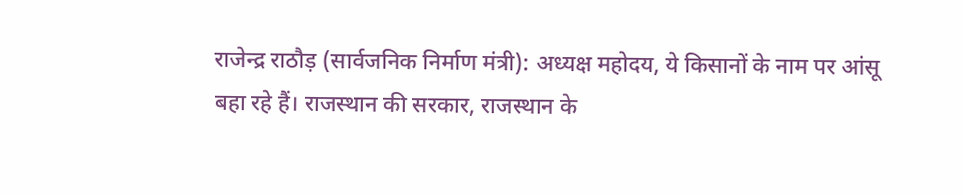राजेन्‍द्र राठौड़ (सार्वजनिक निर्माण मंत्री): अध्‍यक्ष महोदय, ये किसानों के नाम पर आंसू बहा रहे हैं। राजस्‍थान की सरकार, राजस्‍थान के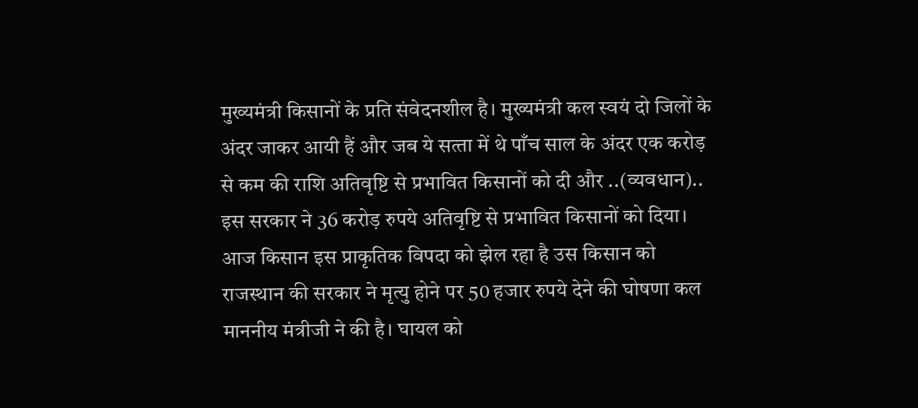मुख्‍यमंत्री किसानों के प्रति संवेदनशील है। मुख्‍यमंत्री कल स्‍वयं दो जिलों के अंदर जाकर आयी हैं और जब ये सत्‍ता में थे पाँच साल के अंदर एक करोड़ से कम की राशि अतिवृष्टि से प्रभावित किसानों को दी और ..(व्‍यवधान).. इस सरकार ने 36 करोड़ रुपये अतिवृष्टि से प्रभावित किसानों को दिया। आज किसान इस प्राकृतिक विपदा को झेल रहा है उस किसान को राजस्‍थान की सरकार ने मृत्‍यु होने पर 50 हजार रुपये देने की घोषणा कल माननीय मंत्रीजी ने की है। घायल को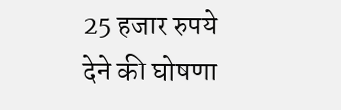25 हजार रुपये देने की घोषणा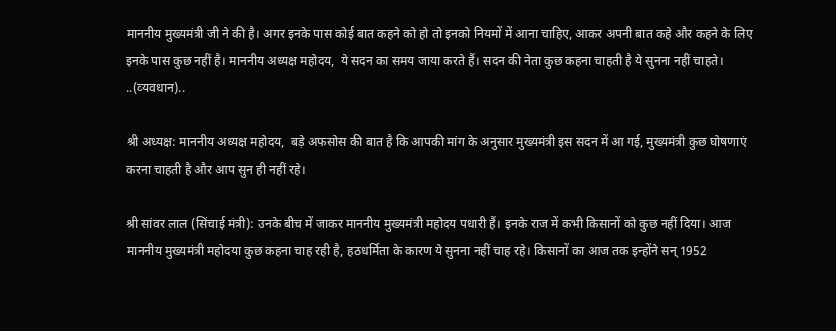माननीय मुख्‍यमंत्री जी ने की है। अगर इनके पास कोई बात कहने को हो तो इनको नियमों में आना चाहिए, आकर अपनी बात कहे और कहने के लिए इनके पास कुछ नहीं है। माननीय अध्‍यक्ष महोदय,  ये सदन का समय जाया करते हैं। सदन की नेता कुछ कहना चाहती है ये सुनना नहीं चाहते। ..(व्‍यवधान)..

श्री अध्‍यक्ष: माननीय अध्‍यक्ष महोदय,  बड़े अफसोस की बात है कि आपकी मांग के अनुसार मुख्‍यमंत्री इस सदन में आ गई, मुख्‍यमंत्री कुछ घोषणाएं करना चाहती है और आप सुन ही नहीं रहे।

श्री सांवर लाल (सिंचाई मंत्री): उनके बीच में जाकर माननीय मुख्‍यमंत्री महोदय पधारी हैं। इनके राज में कभी किसानों को कुछ नहीं दिया। आज माननीय मुख्‍यमंत्री महोदया कुछ कहना चाह रही है, हठधर्मिता के कारण ये सुनना नहीं चाह रहे। किसानों का आज तक इन्‍होंने सन् 1952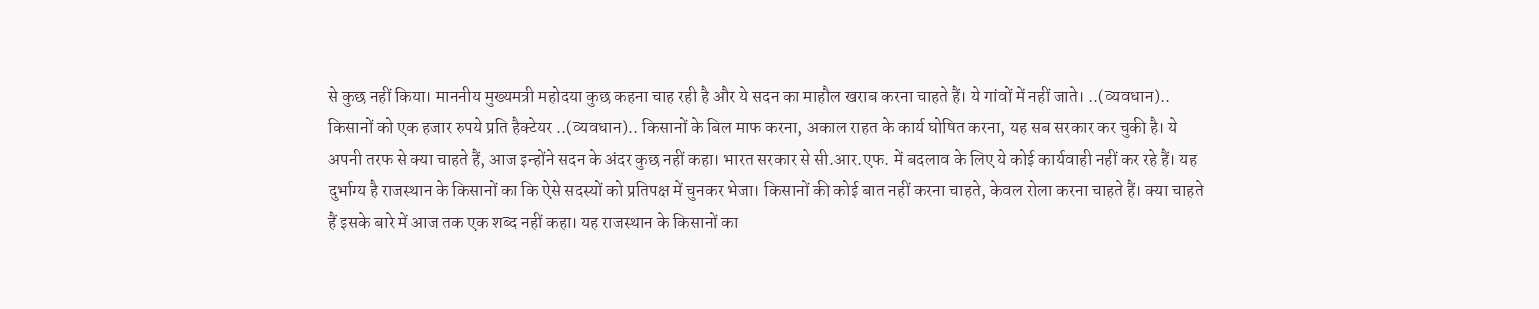से कुछ नहीं किया। माननीय मुख्‍यमत्री महोदया कुछ कहना चाह रही है और ये सदन का माहौल खराब करना चाहते हैं। ये गांवों में नहीं जाते। ..(व्‍यवधान).. किसानों को एक हजार रुपये प्रति हैक्‍टेयर ..(व्‍यवधान).. किसानों के बिल माफ करना, अकाल राहत के कार्य घोषित करना, यह सब सरकार कर चुकी है। ये अपनी तरफ से क्‍या चाहते हैं, आज इन्‍होंने सदन के अंदर कुछ नहीं कहा। भारत सरकार से सी.आर.एफ. में बदलाव के लिए ये कोई कार्यवाही नहीं कर रहे हैं। यह दुर्भाग्‍य है राजस्‍थान के किसानों का कि ऐसे सदस्‍यों को प्रतिपक्ष में चुनकर भेजा। किसानों की कोई बात नहीं करना चाहते, केवल रोला करना चाहते हैं। क्‍या चाहते हैं इसके बारे में आज तक एक शब्‍द नहीं कहा। यह राजस्‍थान के किसानों का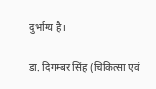दुर्भाग्‍य है।

डा. दिगम्‍बर सिंह (चिकित्‍सा एवं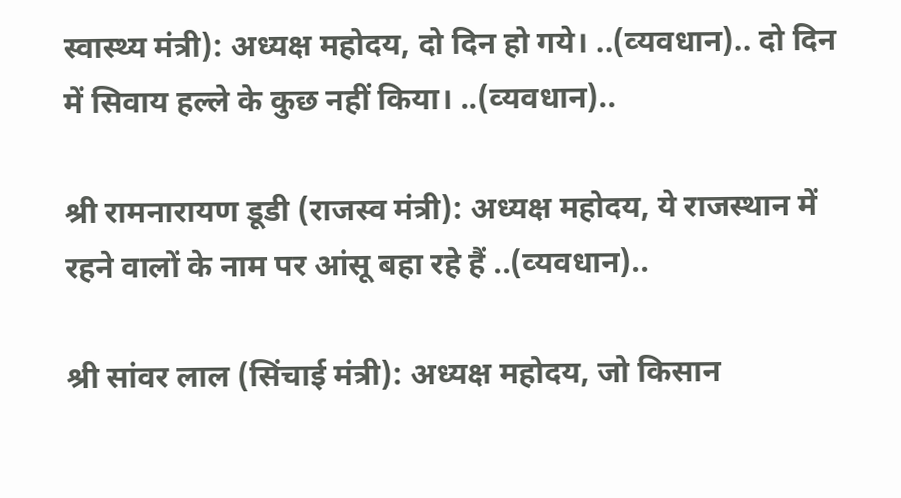स्‍वास्‍थ्‍य मंत्री): अध्‍यक्ष महोदय, दो दिन हो गये। ..(व्‍यवधान).. दो दिन में सिवाय हल्‍ले के कुछ नहीं किया। ..(व्‍यवधान)..

श्री रामनारायण डूडी (राजस्‍व मंत्री): अध्‍यक्ष महोदय, ये राजस्‍थान में रहने वालों के नाम पर आंसू बहा रहे हैं ..(व्‍यवधान)..

श्री सांवर लाल (सिंचाई मंत्री): अध्‍यक्ष महोदय, जो किसान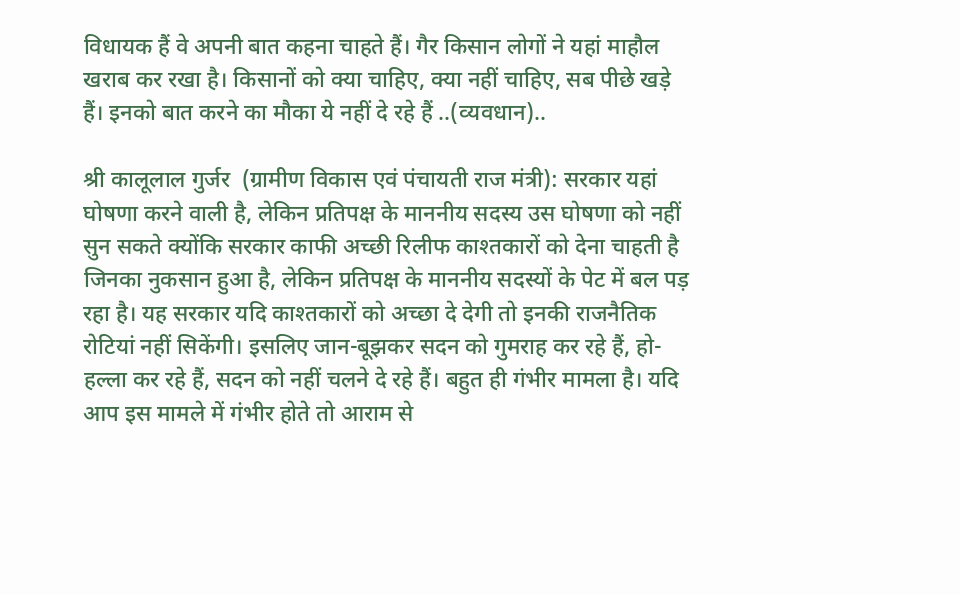विधायक हैं वे अपनी बात कहना चाहते हैं। गैर किसान लोगों ने यहां माहौल खराब कर रखा है। किसानों को क्‍या चाहिए, क्‍या नहीं चाहिए, सब पीछे खड़े हैं। इनको बात करने का मौका ये नहीं दे रहे हैं ..(व्‍यवधान)..

श्री कालूलाल गुर्जर  (ग्रामीण विकास एवं पंचायती राज मंत्री): सरकार यहां घोषणा करने वाली है, लेकिन प्रतिपक्ष के माननीय सदस्‍य उस घोषणा को नहीं सुन सकते क्‍योंकि सरकार काफी अच्‍छी रिलीफ काश्‍तकारों को देना चाहती है जिनका नुकसान हुआ है, लेकिन प्रतिपक्ष के माननीय सदस्‍यों के पेट में बल पड़ रहा है। यह सरकार यदि काश्‍तकारों को अच्‍छा दे देगी तो इनकी राजनैतिक रोटियां नहीं सिकेंगी। इसलिए जान-बूझकर सदन को गुमराह कर रहे हैं, हो-हल्‍ला कर रहे हैं, सदन को नहीं चलने दे रहे हैं। बहुत ही गंभीर मामला है। यदि आप इस मामले में गंभीर होते तो आराम से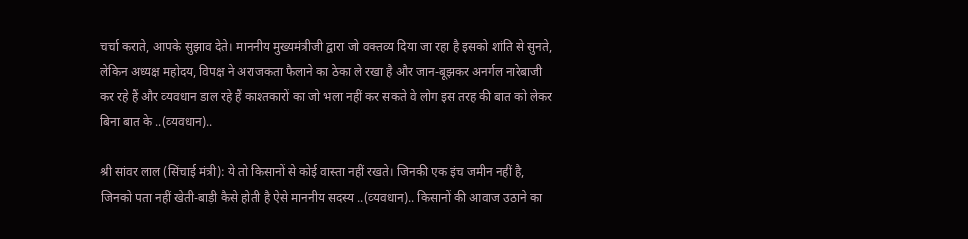चर्चा कराते, आपके सुझाव देते। माननीय मुख्‍यमंत्रीजी द्वारा जो वक्‍तव्‍य दिया जा रहा है इसको शांति से सुनते, लेकिन अध्‍यक्ष महोदय, विपक्ष ने अराजकता फैलाने का ठेका ले रखा है और जान-बूझकर अनर्गल नारेबाजी कर रहे हैं और व्‍यवधान डाल रहे हैं काश्‍तकारों का जो भला नहीं कर सकते वे लोग इस तरह की बात को लेकर बिना बात के ..(व्‍यवधान)..

श्री सांवर लाल (सिंचाई मंत्री): ये तो किसानों से कोई वास्‍ता नहीं रखते। जिनकी एक इंच जमीन नहीं है, जिनको पता नहीं खेती-बाड़ी कैसे होती है ऐसे माननीय सदस्‍य ..(व्‍यवधान).. किसानों की आवाज उठाने का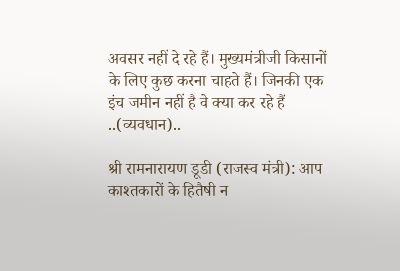अवसर नहीं दे रहे हैं। मुख्‍यमंत्रीजी किसानों के लिए कुछ करना चाहते हैं। जिनकी एक इंच जमीन नहीं है वे क्‍या कर रहे हैं ..(व्‍यवधान)..

श्री रामनारायण डूडी (राजस्‍व मंत्री): आप काश्‍तकारों के हितैषी न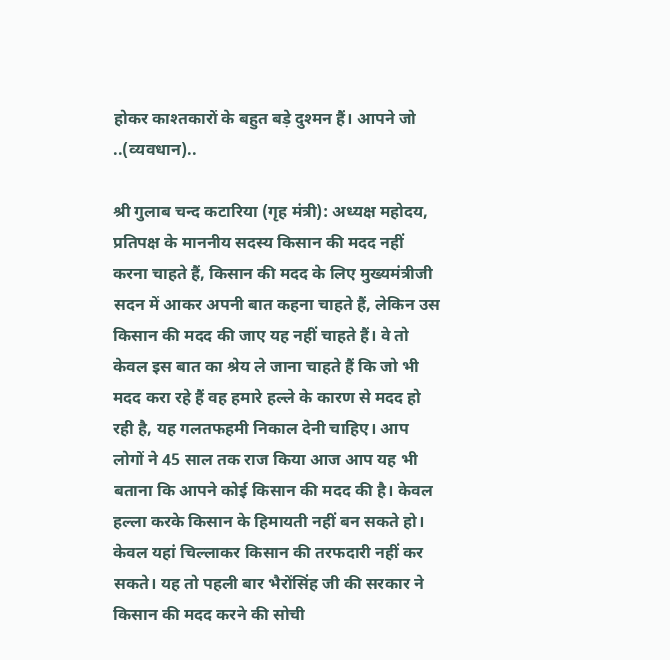होकर काश्‍तकारों के बहुत बड़े दुश्‍मन हैं। आपने जो ..(व्‍यवधान)..

श्री गुलाब चन्‍द कटारिया (गृह मंत्री): अध्‍यक्ष महोदय, प्रतिपक्ष के माननीय सदस्‍य किसान की मदद नहीं करना चाहते हैं, किसान की मदद के लिए मुख्‍यमंत्रीजी सदन में आकर अपनी बात कहना चाहते हैं, लेकिन उस किसान की मदद की जाए यह नहीं चाहते हैं। वे तो केवल इस बात का श्रेय ले जाना चाहते हैं कि जो भी मदद करा रहे हैं वह हमारे हल्‍ले के कारण से मदद हो रही है, यह गलतफहमी निकाल देनी चाहिए। आप लोगों ने 45 साल तक राज किया आज आप यह भी बताना कि आपने कोई किसान की मदद की है। केवल हल्‍ला करके किसान के हिमायती नहीं बन सकते हो। केवल यहां चिल्‍लाकर किसान की तरफदारी नहीं कर सकते। यह तो पहली बार भैरोंसिंह जी की सरकार ने किसान की मदद करने की सोची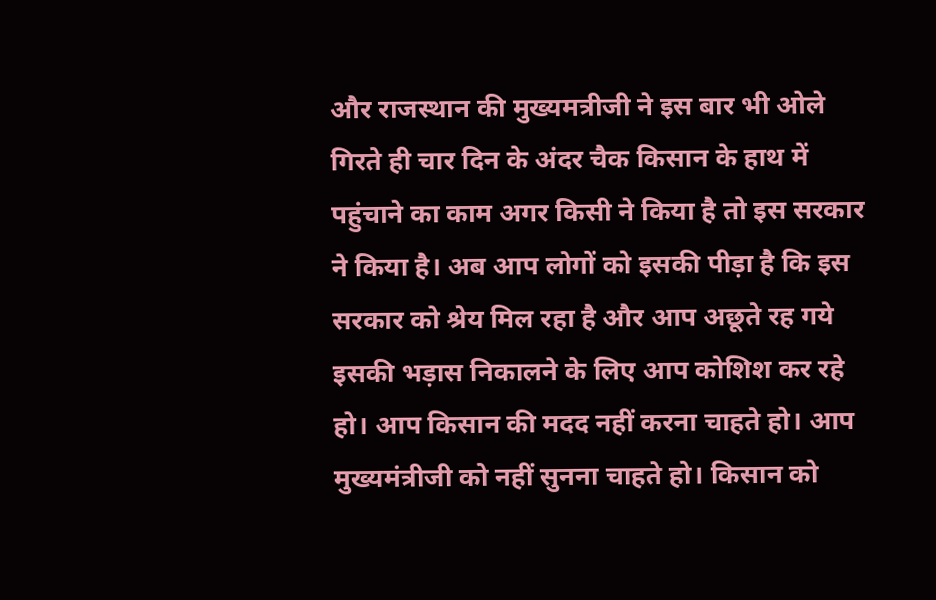और राजस्‍थान की मुख्‍यमत्रीजी ने इस बार भी ओले गिरते ही चार दिन के अंदर चैक किसान के हाथ में पहुंचाने का काम अगर किसी ने किया है तो इस सरकार ने किया है। अब आप लोगों को इसकी पीड़ा है कि इस सरकार को श्रेय मिल रहा है और आप अछूते रह गये इसकी भड़ास निकालने के लिए आप कोशिश कर रहे हो। आप किसान की मदद नहीं करना चाहते हो। आप मुख्‍यमंत्रीजी को नहीं सुनना चाहते हो। किसान को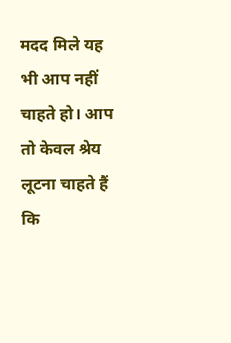मदद मिले यह भी आप नहीं चाहते हो। आप तो केवल श्रेय लूटना चाहते हैं कि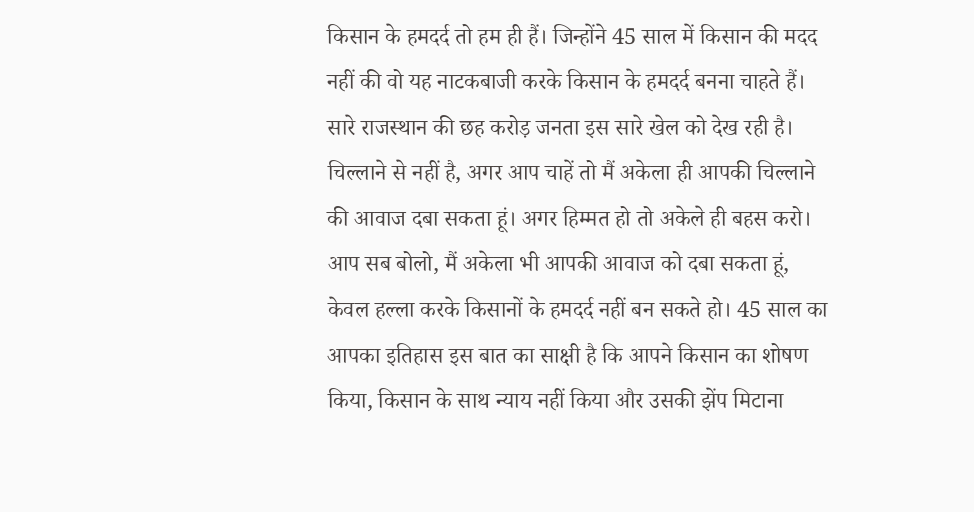किसान के हमदर्द तो हम ही हैं। जिन्‍होंने 45 साल में किसान की मदद नहीं की वो यह नाटकबाजी करके किसान के हमदर्द बनना चाहते हैं। सारे राजस्‍थान की छह करोड़ जनता इस सारे खेल को देख रही है। चिल्‍लाने से नहीं है, अगर आप चाहें तो मैं अकेला ही आपकी चिल्‍लाने की आवाज दबा सकता हूं। अगर हिम्‍मत हो तो अकेले ही बहस करो। आप सब बोलो, मैं अकेला भी आपकी आवाज को दबा सकता हूं, केवल हल्‍ला करके किसानों के हमदर्द नहीं बन सकते हो। 45 साल का आपका इतिहास इस बात का साक्षी है कि आपने किसान का शोषण किया, किसान के साथ न्‍याय नहीं किया और उसकी झेंप मिटाना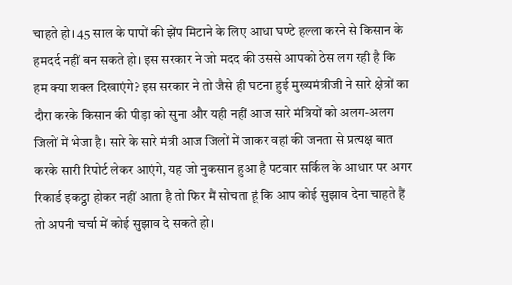चाहते हो। 45 साल के पापों की झेंप मिटाने के लिए आधा घण्‍टे हल्‍ला करने से किसान के हमदर्द नहीं बन सकते हो। इस सरकार ने जो मदद की उससे आपको ठेस लग रही है कि हम क्‍या शक्‍ल दिखाएंगे? इस सरकार ने तो जैसे ही घटना हुई मुख्‍यमंत्रीजी ने सारे क्षेत्रों का दौरा करके किसान की पीड़ा को सुना और यही नहीं आज सारे मंत्रियों को अलग-अलग जिलों में भेजा है। सारे के सारे मंत्री आज जिलों में जाकर वहां की जनता से प्रत्‍यक्ष बात करके सारी रिपोर्ट लेकर आएंगे, यह जो नुकसान हुआ है पटवार सर्किल के आधार पर अगर रिकार्ड इकट्ठा होकर नहीं आता है तो फिर मैं सोचता हूं कि आप कोई सुझाव देना चाहते हैं तो अपनी चर्चा में कोई सुझाव दे सकते हो।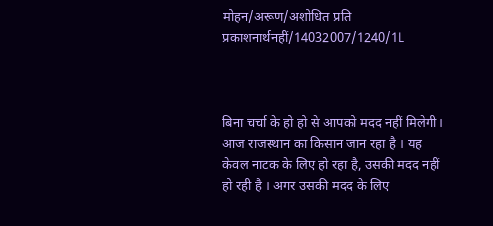मोहन/अरूण/अशोधित प्रति प्रकाशनार्थनहीं/14032007/1240/1L



बिना चर्चा के हो हो से आपको मदद नहीं मिलेगी। आज राजस्‍थान का किसान जान रहा है । यह केवल नाटक के लिए हो रहा है, उसकी मदद नहीं हो रही है । अगर उसकी मदद के लिए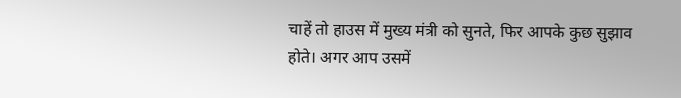चाहें तो हाउस में मुख्‍य मंत्री को सुनते, फिर आपके कुछ सुझाव होते। अगर आप उसमें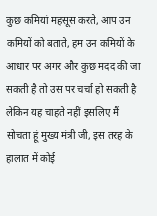कुछ कमियां महसूस करते, आप उन कमियों को बताते, हम उन कमियों के आधार पर अगर और कुछ मदद की जा सकती है तो उस पर चर्चा हो सकती है लेकिन यह चाहते नहीं इसलिए मैं सोचता हूं मुख्‍य मंत्री जी, इस तरह के हालात में कोई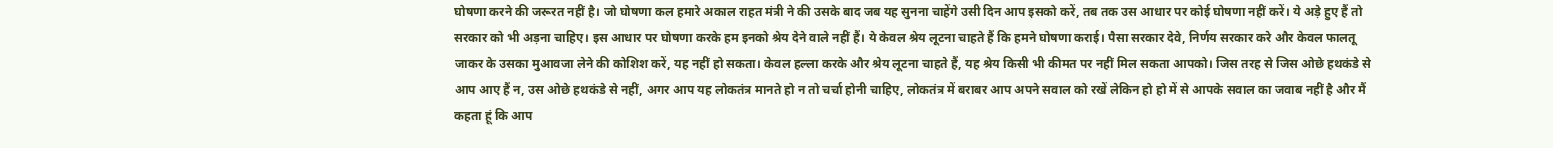घोषणा करने की जरूरत नहीं है। जो घोषणा कल हमारे अकाल राहत मंत्री ने की उसके बाद जब यह सुनना चाहेंगे उसी दिन आप इसको करें, तब तक उस आधार पर कोई घोषणा नहीं करें। ये अड़े हुए हैं तो सरकार को भी अड़ना चाहिए। इस आधार पर घोषणा करके हम इनको श्रेय देने वाले नहीं हैं। ये केवल श्रेय लूटना चाहते हैं कि हमने घोषणा कराई। पैसा सरकार देवे, निर्णय सरकार करे और केवल फालतू जाकर के उसका मुआवजा लेने की कोशिश करें, यह नहीं हो सकता। केवल हल्‍ला करके और श्रेय लूटना चाहते हैं, यह श्रेय किसी भी कीमत पर नहीं मिल सकता आपको। जिस तरह से जिस ओछे हथकंडे से आप आए हैं न, उस ओछे हथकंडे से नहीं, अगर आप यह लोकतंत्र मानते हो न तो चर्चा होनी चाहिए, लोकतंत्र में बराबर आप अपने सवाल को रखें लेकिन हो हो में से आपके सवाल का जवाब नहीं है और मैं कहता हूं कि आप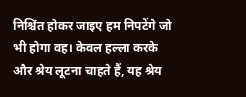निश्चिंत होकर जाइए हम निपटेंगे जो भी होगा वह। केवल हल्‍ला करके और श्रेय लूटना चाहते हैं, यह श्रेय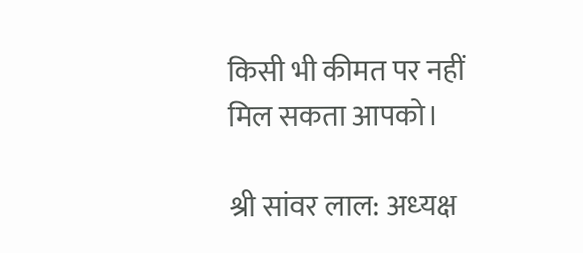किसी भी कीमत पर नहीं मिल सकता आपको।

श्री सांवर लाल: अध्‍यक्ष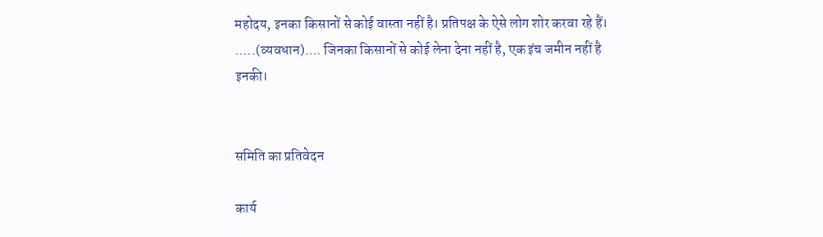महोदय, इनका किसानों से कोई वास्‍ता नहीं है। प्रतिपक्ष के ऐसे लोग शोर करवा रहे हैं। .....(व्‍यवधान).... जिनका किसानों से कोई लेना देना नहीं है, एक इंच जमीन नहीं है इनकी।


समिति का प्रतिवेदन

कार्य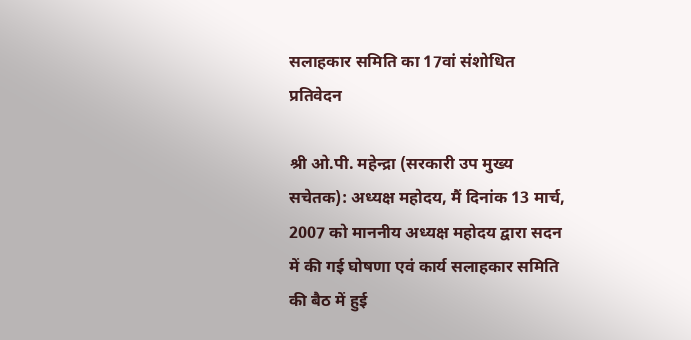सलाहकार समिति का 17वां संशोधित प्रतिवेदन

श्री ओ.पी. महेन्‍द्रा (सरकारी उप मुख्‍य सचेतक): अध्‍यक्ष महोदय, मैं दिनांक 13 मार्च, 2007 को माननीय अध्‍यक्ष महोदय द्वारा सदन में की गई घोषणा एवं कार्य सलाहकार समिति की बैठ में हुई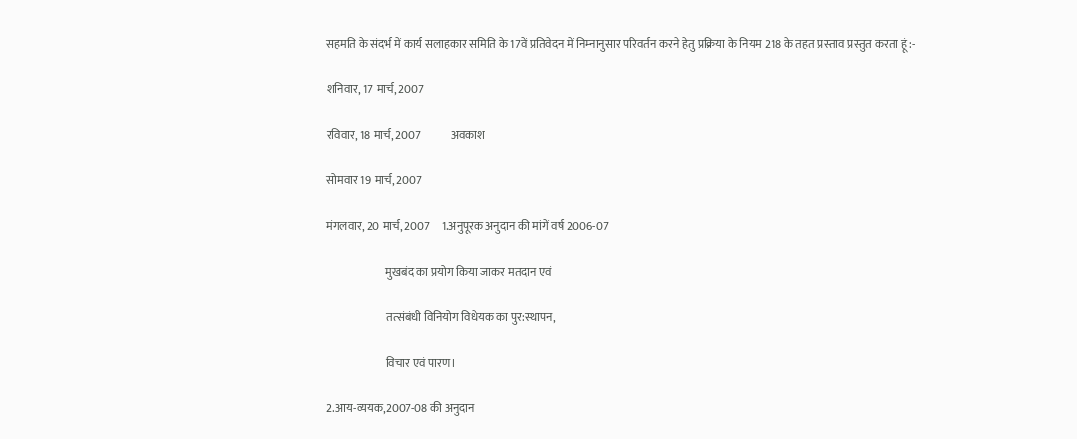सहमति के संदर्भ में कार्य सलाहकार समिति के 17वें प्रतिवेदन में निम्‍नानुसार परिवर्तन करने हेतु प्रक्रिया के नियम 218 के तहत प्रस्‍ताव प्रस्‍तुत करता हूं :-

शनिवार, 17 मार्च, 2007

रविवार, 18 मार्च, 2007             अवकाश

सोमवार 19 मार्च, 2007

मंगलवार, 20 मार्च, 2007     1.अनुपूरक अनुदान की मांगें वर्ष 2006-07

                          मुखबंद का प्रयोग किया जाकर मतदान एवं

                          तत्‍संबंधी विनियोग विधेयक का पुर:स्‍थापन,

                          विचार एवं पारण।

2.आय-व्‍ययक,2007-08 की अनुदान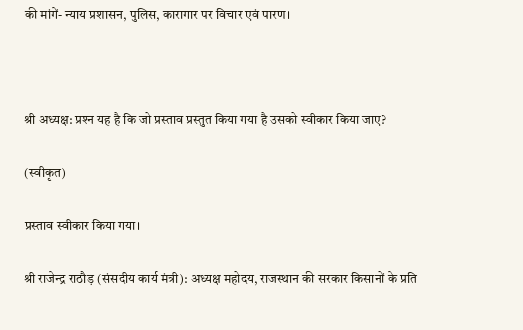की मांगें- न्‍याय प्रशासन, पुलिस, कारागार पर विचार एवं पारण।



श्री अध्‍यक्ष: प्रश्‍न यह है कि जो प्रस्‍ताव प्रस्‍तुत किया गया है उसको स्‍वीकार किया जाए?

(स्‍वीकृत)

प्रस्‍ताव स्‍वीकार किया गया।

श्री राजेन्‍द्र राठौड़ (संसदीय कार्य मंत्री): अध्‍यक्ष महोदय, राजस्‍थान की सरकार किसानों के प्रति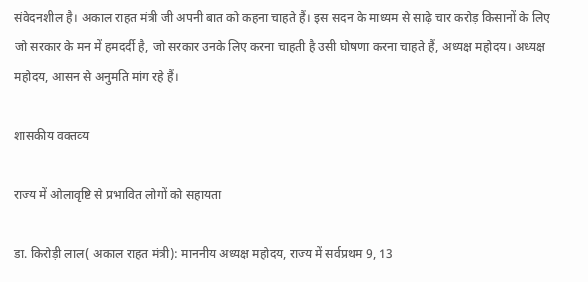संवेदनशील है। अकाल राहत मंत्री जी अपनी बात को कहना चाहते हैं। इस सदन के माध्‍यम से साढ़े चार करोड़ किसानों के लिए जो सरकार के मन में हमदर्दी है, जो सरकार उनके लिए करना चाहती है उसी घोषणा करना चाहते हैं, अध्‍यक्ष महोदय। अध्‍यक्ष महोदय, आसन से अनुमति मांग रहे हैं।

शासकीय वक्‍तव्‍य

राज्‍य में ओलावृष्टि से प्रभावित लोगों को सहायता

डा. किरोड़ी लाल( अकाल राहत मंत्री): माननीय अध्‍यक्ष महोदय, राज्‍य में सर्वप्रथम 9, 13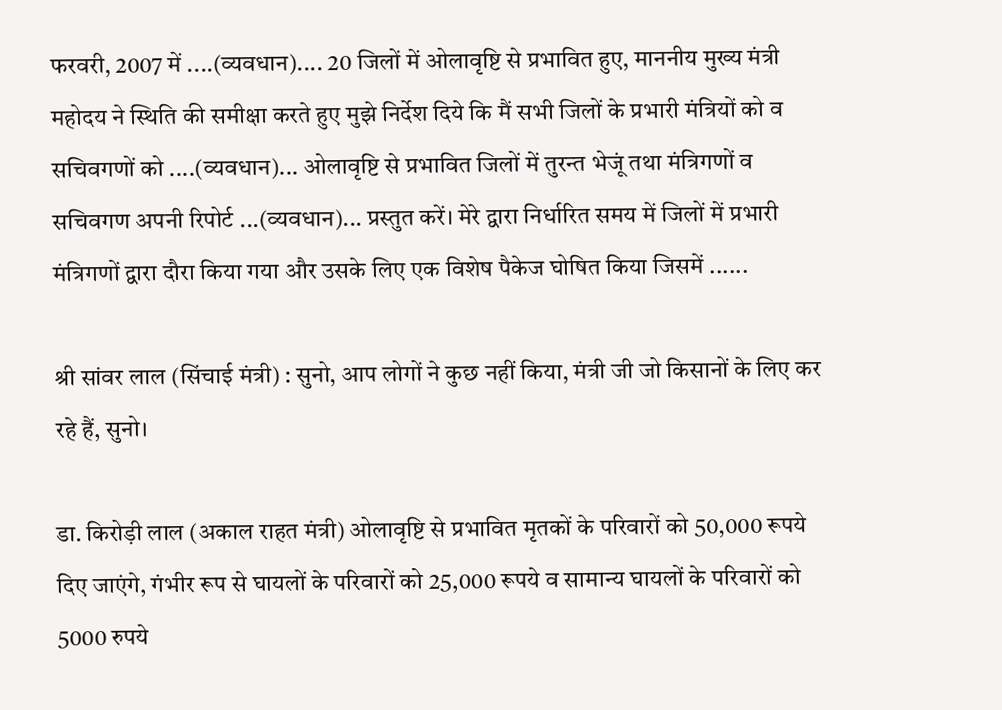फरवरी, 2007 में ....(व्‍यवधान).... 20 जिलों में ओलावृष्टि से प्रभावित हुए, माननीय मुख्‍य मंत्री महोदय ने स्थिति की समीक्षा करते हुए मुझे निर्देश दिये कि मैं सभी जिलों के प्रभारी मंत्रियों को व सचिवगणों को ....(व्‍यवधान)... ओलावृष्टि से प्रभावित जिलों में तुरन्‍त भेजूं तथा मंत्रिगणों व सचिवगण अपनी रिपोर्ट ...(व्‍यवधान)... प्रस्‍तुत करें। मेरे द्वारा निर्धारित समय में जिलों में प्रभारी मंत्रिगणों द्वारा दौरा किया गया और उसके लिए एक विशेष पैकेज घोषित किया जिसमें ......

श्री सांवर लाल (सिंचाई मंत्री) : सुनो, आप लोगों ने कुछ नहीं किया, मंत्री जी जो किसानों के लिए कर रहे हैं, सुनो।

डा. किरोड़ी लाल (अकाल राहत मंत्री) ओलावृष्टि से प्रभावित मृतकों के परिवारों को 50,000 रूपये दिए जाएंगे, गंभीर रूप से घायलों के परिवारों को 25,000 रूपये व सामान्‍य घायलों के परिवारों को 5000 रुपये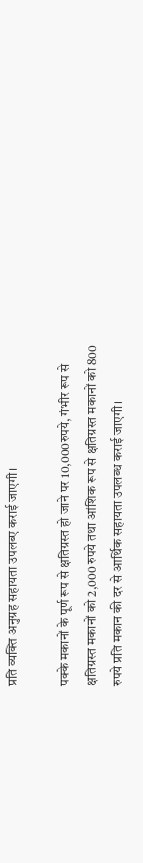प्रति व्‍यक्ति अनुग्रह सहायता उपलब्‍ए कराई जाएगी।

पक्‍के मकानों के पूर्ण रूप से क्षतिग्रस्‍त हो जाने पर 10,000रुपये, गंभीर रूप से क्षतिग्रस्‍त मकानों को 2,000 रुपये तथा आंशिक रूप से क्षतिग्रस्‍त मकानों को 800 रुपये प्रति मकान की दर से आर्थिक सहायता उपलब्‍ध कराई जाएगी।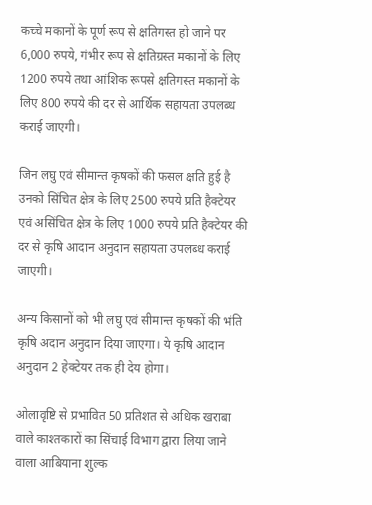कच्‍चे मकानों के पूर्ण रूप से क्षतिगस्‍त हो जाने पर 6,000 रुपये, गंभीर रूप से क्षतिग्रस्‍त मकानों के लिए 1200 रुपये तथा आंशिक रूपसे क्षतिगस्‍त मकानों के लिए 800 रुपये की दर से आर्थिक सहायता उपलब्‍ध कराई जाएगी।

जिन लघु एवं सीमान्‍त कृषकों की फसल क्षति हुई है उनको सिंचित क्षेत्र के लिए 2500 रुपये प्रति हैक्‍टेयर एवं असिंचित क्षेत्र के लिए 1000 रुपये प्रति हैक्‍टेयर की दर से कृषि आदान अनुदान सहायता उपलब्‍ध कराई जाएगी।

अन्‍य किसानों को भी लघु एवं सीमान्‍त कृषकों की भंति कृषि अदान अनुदान दिया जाएगा। ये कृषि आदान अनुदान 2 हेक्‍टेयर तक ही देय होगा।

ओलावृष्टि से प्रभावित 50 प्रतिशत से अधिक खराबा वाले काश्‍तकारों का सिंचाई विभाग द्वारा लिया जाने वाला आबियाना शुल्‍क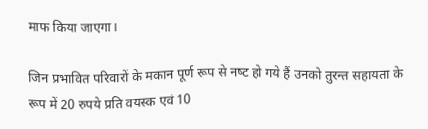माफ किया जाएगा।

जिन प्रभावित परिवारों के मकान पूर्ण रूप से नष्‍ट हो गये हैं उनको तुरन्‍त सहायता के रूप में 20 रुपये प्रति वयस्‍क एवं 10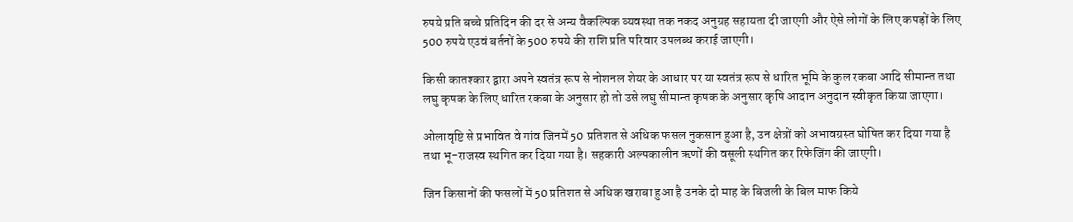रुपये प्रति बच्‍चे प्रतिदिन की दर से अन्‍य वैकल्पिक व्‍यवस्‍था तक नकद अनुग्रह सहायता दी जाएगी और ऐसे लोगों के लिए कपड़ों के लिए 500 रुपये एउवं बर्तनों के 500 रुपये की राशि प्रति परिवार उपलब्‍ध कराई जाएगी।

किसी कातश्‍कार द्वारा अपने स्‍वतंत्र रूप से नोशनल शेयर के आधार पर या स्‍वतंत्र रूप से धारित भूमि के कुल रकबा आदि सीमान्‍त तथा लघु कृषक के लिए धारित रकबा के अनुसार हो तो उसे लघु सीमान्‍त कृषक के अनुसार कृषि आदान अनुदान स्‍वीकृत किया जाएगा।

ओलावृष्टि से प्रभावित वे गांव जिनमें 50 प्रतिशत से अधिक फसल नुकसान हुआ है, उन क्षेत्रों को अभावग्रस्‍त घोषित कर दिया गया है तथा भू-राजस्‍व स्‍थगित कर दिया गया है। सहकारी अल्‍पकालीन ऋणों की वसूली स्‍थगित कर रिफेजिंग की जाएगी।

जिन किसानों की फसलों में 50 प्रतिशत से अधिक खराबा हुआ है उनके दो माह के बिजली के बिल माफ किये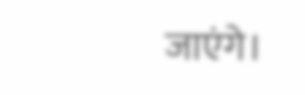जाएंगे।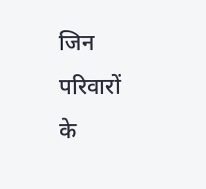जिन परिवारों के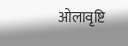ओलावृष्टि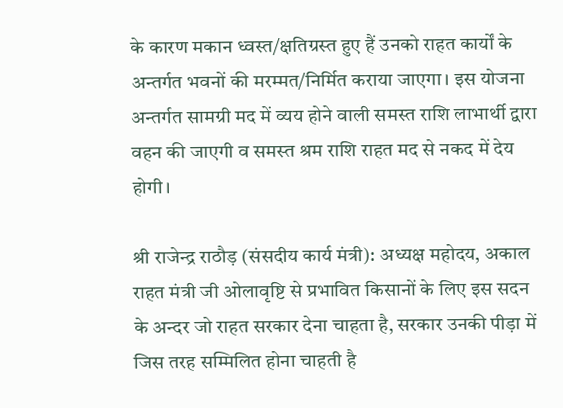के कारण मकान ध्‍वस्‍त/क्षतिग्रस्‍त हुए हैं उनको राहत कार्यों के अन्‍तर्गत भवनों की मरम्‍मत/निर्मित कराया जाएगा। इस योजना अन्‍तर्गत सामग्री मद में व्‍यय होने वाली समस्‍त राशि लाभार्थी द्वारा वहन की जाएगी व समस्‍त श्रम राशि राहत मद से नकद में देय होगी।

श्री राजेन्‍द्र राठौड़ (संसदीय कार्य मंत्री): अध्‍यक्ष महोदय, अकाल राहत मंत्री जी ओलावृष्टि से प्रभावित किसानों के लिए इस सदन के अन्‍दर जो राहत सरकार देना चाहता है, सरकार उनकी पीड़ा में जिस तरह सम्मिलित होना चाहती है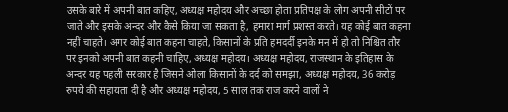उसके बारे में अपनी बात कहिए, अध्‍यक्ष महोदय और अच्‍छा होता प्रतिपक्ष के लोग अपनी सीटों पर जाते और इसके अन्‍दर और कैसे किया जा सकता है, हमारा मार्ग प्रशस्‍त करते। यह कोई बात कहना नहीं चाहते। अगर कोई बात कहना चाहते, किसानों के प्रति हमदर्दी इनके मन में हो तो निश्चित तौर पर इनको अपनी बात कहनी चाहिए, अध्‍यक्ष महोदय। अध्‍यक्ष महोदय, राजस्‍थान के इतिहास के अन्‍दर यह पहली सरकार है जिसने ओला किसानों के दर्द को समझा, अध्‍यक्ष महोदय, 36 करोड़ रुपये की सहायता दी है और अध्‍यक्ष महोदय, 5 साल तक राज करने वालों ने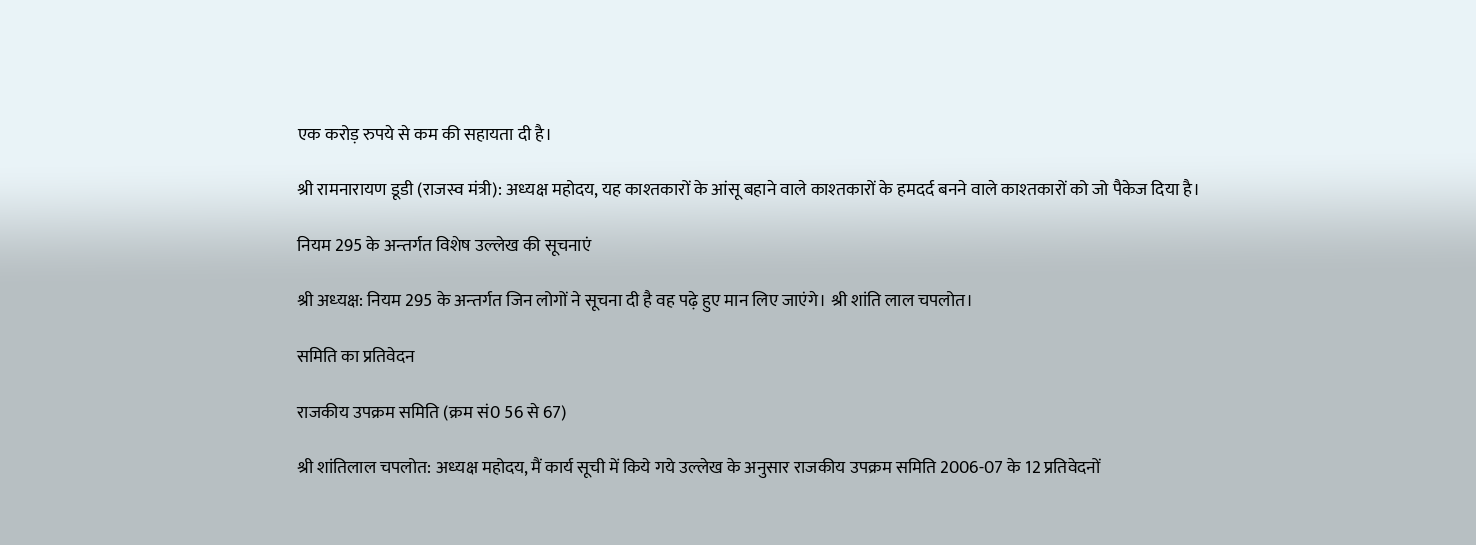एक करोड़ रुपये से कम की सहायता दी है।

श्री रामनारायण डूडी (राजस्‍व मंत्री): अध्‍यक्ष महोदय, यह काश्‍तकारों के आंसू बहाने वाले काश्‍तकारों के हमदर्द बनने वाले काश्‍तकारों को जो पैकेज दिया है।

नियम 295 के अन्‍तर्गत विशेष उल्‍लेख की सूचनाएं

श्री अध्‍यक्ष: नियम 295 के अन्‍तर्गत जिन लोगों ने सूचना दी है वह पढ़े हुए मान लिए जाएंगे। श्री शांति लाल चपलोत।

समिति का प्रतिवेदन

राजकीय उपक्रम समिति (क्रम सं0 56 से 67)

श्री शांतिलाल चपलोत: अध्‍यक्ष महोदय, मैं कार्य सूची में किये गये उल्‍लेख के अनुसार राजकीय उपक्रम समिति 2006-07 के 12 प्रतिवेदनों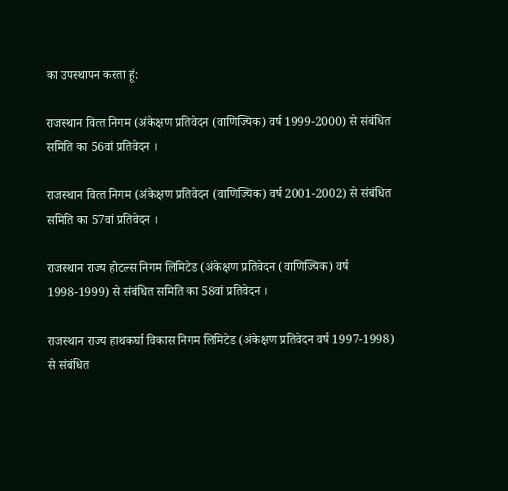का उपस्‍थापन करता हूं:

राजस्‍थान वित्‍त निगम (अंकेक्षण प्रतिवेदन (वाणिज्यिक) वर्ष 1999-2000) से संबंधित समिति का 56वां प्रतिवेदन ।

राजस्‍थान वित्‍त निगम (अंकेक्षण प्रतिवेदन (वाणिज्यिक) वर्ष 2001-2002) से संबंधित समिति का 57वां प्रतिवेदन ।

राजस्‍थान राज्‍य होटल्‍स निगम लिमिटेड (अंकेक्षण प्रतिवेदन (वाणिज्यिक) वर्ष 1998-1999) से संबंधित समिति का 58वां प्रतिवेदन ।

राजस्‍थान राज्‍य हाथकर्घा विकास निगम लिमिटेड (अंकेक्षण प्रतिवेदन वर्ष 1997-1998) से संबंधित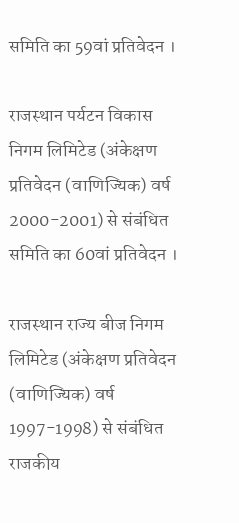समिति का 59वां प्रतिवेदन ।

राजस्‍थान पर्यटन विकास निगम लिमिटेड (अंकेक्षण प्रतिवेदन (वाणिज्यिक) वर्ष 2000-2001) से संबंधित समिति का 60वां प्रतिवेदन ।

राजस्‍थान राज्‍य बीज निगम लिमिटेड (अंकेक्षण प्रतिवेदन (वाणिज्यिक) वर्ष 1997-1998) से संबंधित राजकीय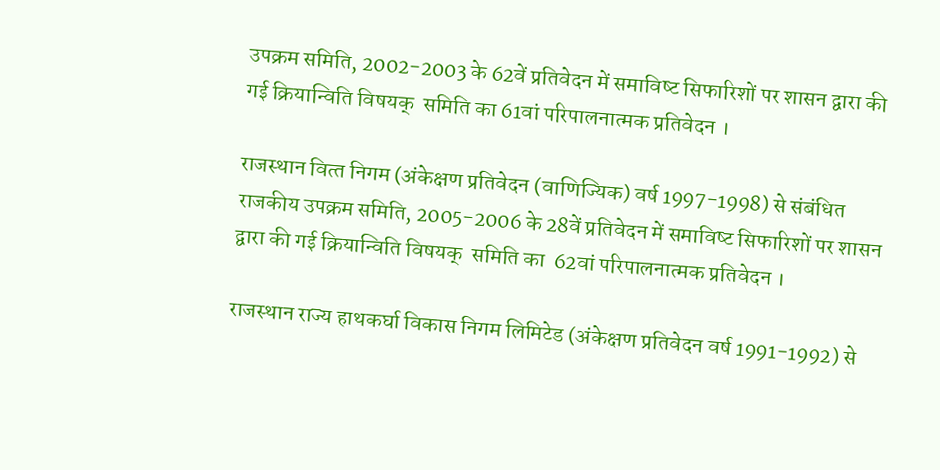उपक्रम समिति, 2002-2003 के 62वें प्रतिवेदन में समाविष्‍ट सिफारिशों पर शासन द्वारा की गई क्रियान्विति विषयक्  समिति का 61वां परिपालनात्‍मक प्रतिवेदन ।

राजस्‍थान वित्‍त निगम (अंकेक्षण प्रतिवेदन (वाणिज्यिक) वर्ष 1997-1998) से संबंधित राजकीय उपक्रम समिति, 2005-2006 के 28वें प्रतिवेदन में समाविष्‍ट सिफारिशों पर शासन द्वारा की गई क्रियान्विति विषयक्  समिति का  62वां परिपालनात्‍मक प्रतिवेदन ।

राजस्‍थान राज्‍य हाथकर्घा विकास निगम लिमिटेड (अंकेक्षण प्रतिवेदन वर्ष 1991-1992) से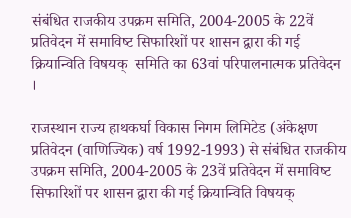संबंधित राजकीय उपक्रम समिति, 2004-2005 के 22वें प्रतिवेदन में समाविष्‍ट सिफारिशों पर शासन द्वारा की गई क्रियान्विति विषयक्  समिति का 63वां परिपालनात्‍मक प्रतिवेदन ।

राजस्‍थान राज्‍य हाथकर्घा विकास निगम लिमिटेड (अंकेक्षण प्रतिवेदन (वाणिज्यिक) वर्ष 1992-1993) से संबंधित राजकीय उपक्रम समिति, 2004-2005 के 23वें प्रतिवेदन में समाविष्‍ट सिफारिशों पर शासन द्वारा की गई क्रियान्विति विषयक्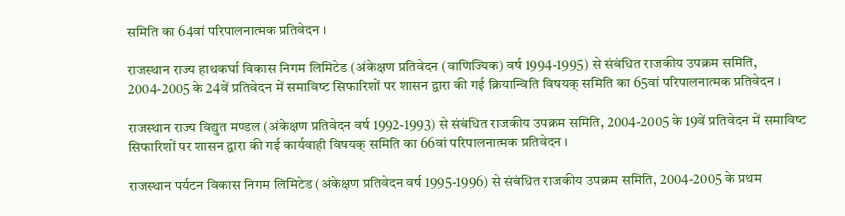समिति का 64वां परिपालनात्‍मक प्रतिवेदन ।

राजस्‍थान राज्‍य हाथकर्घा विकास निगम लिमिटेड (अंकेक्षण प्रतिवेदन (वाणिज्यिक) वर्ष 1994-1995) से संबंधित राजकीय उपक्रम समिति, 2004-2005 के 24वें प्रतिवेदन में समाविष्‍ट सिफारिशों पर शासन द्वारा की गई क्रियान्विति विषयक् समिति का 65वां परिपालनात्‍मक प्रतिवेदन ।

राजस्‍थान राज्‍य विद्युत मण्‍डल (अंकेक्षण प्रतिवेदन वर्ष 1992-1993) से संबंधित राजकीय उपक्रम समिति, 2004-2005 के 19वें प्रतिवेदन में समाविष्‍ट सिफारिशों पर शासन द्वारा की गई कार्यवाही विषयक् समिति का 66वां परिपालनात्‍मक प्रतिवेदन ।

राजस्‍थान पर्यटन विकास निगम लिमिटेड (अंकेक्षण प्रतिवेदन वर्ष 1995-1996) से संबंधित राजकीय उपक्रम समिति, 2004-2005 के प्रथम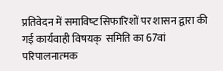प्रतिवेदन में समाविष्‍ट सिफारिशों पर शासन द्वारा की गई कार्यवाही विषयक्  समिति का 67वां परिपालनात्‍मक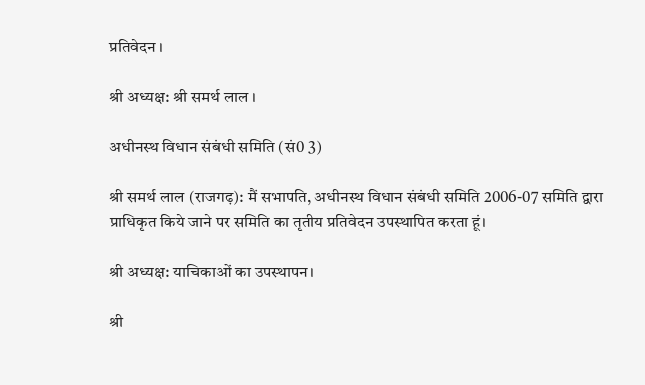प्रतिवेदन ।

श्री अध्‍यक्ष: श्री समर्थ लाल ।

अधीनस्‍थ विधान संबंधी समिति (सं0 3)

श्री समर्थ लाल (राजगढ़): मैं सभापति, अधीनस्‍थ विधान संबंधी समिति 2006-07 समिति द्वारा प्राधिकृत किये जाने पर समिति का तृतीय प्रतिवेदन उपस्‍थापित करता हूं।

श्री अध्‍यक्ष: याचिकाओं का उपस्‍थापन।

श्री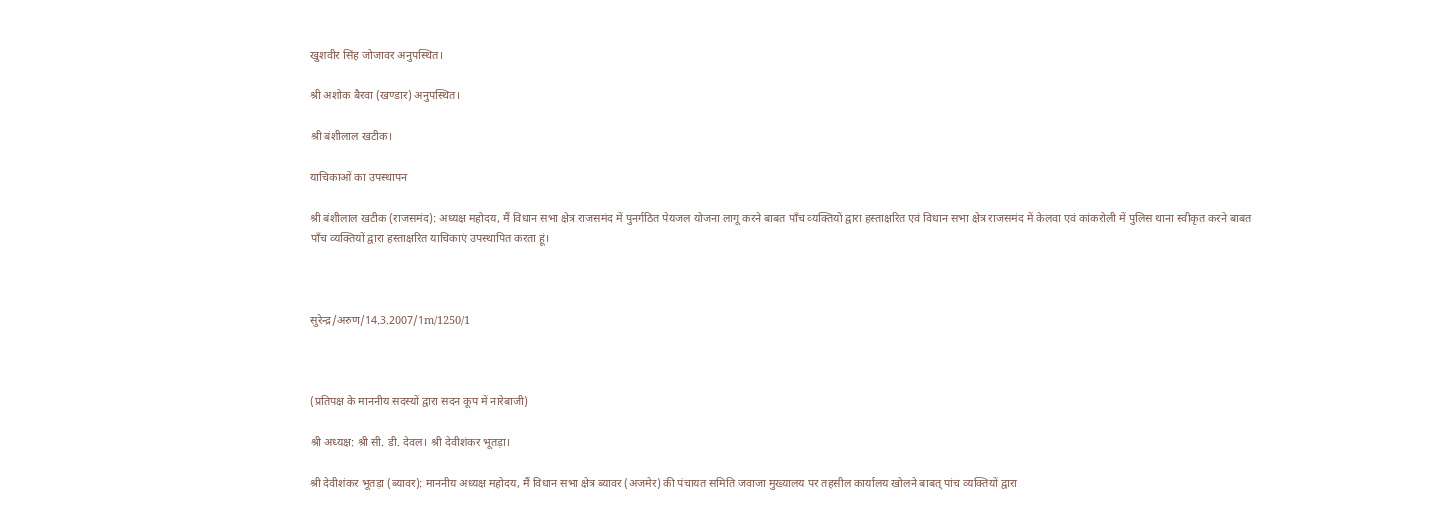खुशवीर सिंह जोजावर अनुपस्थित।

श्री अशोक बैरवा (खण्‍डार) अनुपस्थित।

श्री बंशीलाल खटीक।

याचिकाओं का उपस्‍थापन

श्री बंशीलाल खटीक (राजसमंद): अध्‍यक्ष महोदय, मैं विधान सभा क्षेत्र राजसमंद में पुनर्गठित पेयजल योजना लागू करने बाबत पाँच व्‍यक्तियों द्वारा हस्‍ताक्षरित एवं विधान सभा क्षेत्र राजसमंद में केलवा एवं कांकरोली में पुलिस थाना स्‍वीकृत करने बाबत पाँच व्‍यक्तियों द्वारा हस्‍ताक्षरित याचिकाएं उपस्‍थापित करता हूं।



सुरेन्‍द्र/अरुण/14.3.2007/1m/1250/1



(प्रतिपक्ष के माननीय सदस्‍यों द्वारा सदन कूप में नारेबाजी)

श्री अध्‍यक्ष: श्री सी. डी. देवल। श्री देवीशंकर भूतड़ा।

श्री देवीशंकर भूतड़ा (ब्‍यावर): माननीय अध्‍यक्ष महोदय, मैं विधान सभा क्षेत्र ब्‍यावर (अजमेर) की पंचायत समिति जवाजा मुख्‍यालय पर तहसील कार्यालय खोलने बाबत् पांच व्‍यक्तियों द्वारा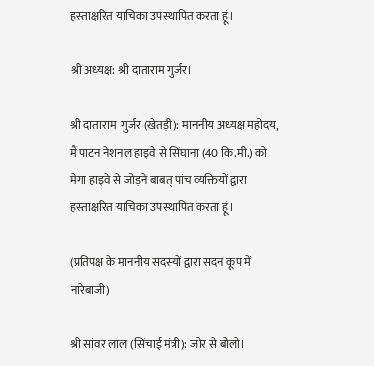हस्‍ताक्षरित याचिका उपस्‍थापित करता हूं।

श्री अध्‍यक्ष: श्री दाताराम गुर्जर।

श्री दाताराम  गुर्जर (खेतड़ी): माननीय अध्‍यक्ष महोदय, मैं पाटन नेशनल हाइवे से सिंघाना (40 कि.मी.) को मेगा हाइवे से जोड़ने बाबत् पांच व्‍यक्तियों द्वारा हस्‍ताक्षरित याचिका उपस्‍थापित करता हूं।

(प्रतिपक्ष के माननीय सदस्‍यों द्वारा सदन कूप में नारेबाजी)

श्री सांवर लाल (सिंचाई मंत्री): जोर से बोलो।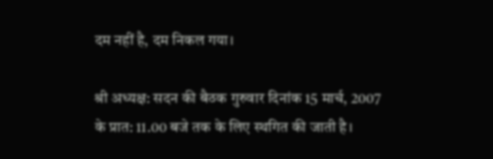दम नहीं है, दम निकल गया।

श्री अध्‍यक्ष: सदन की बैठक गुरुवार दिनांक 15 मार्च, 2007 के प्रात: 11.00 बजे तक के लिए स्‍थगित की जाती है।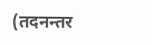(तदनन्‍तर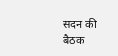स‍दन की बैठक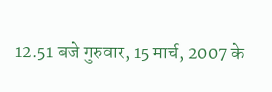12.51 बजे गुरुवार, 15 मार्च, 2007 के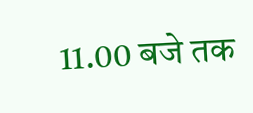11.00 बजे तक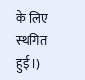के लिए स्‍थगित हुई।)